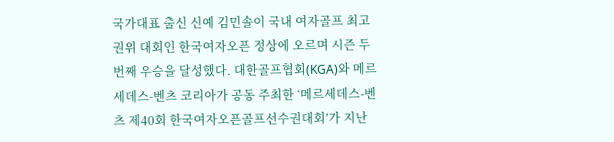국가대표 출신 신예 김민솔이 국내 여자골프 최고 권위 대회인 한국여자오픈 정상에 오르며 시즌 두 번째 우승을 달성했다. 대한골프협회(KGA)와 메르세데스-벤츠 코리아가 공동 주최한 ‘메르세데스-벤츠 제40회 한국여자오픈골프선수권대회’가 지난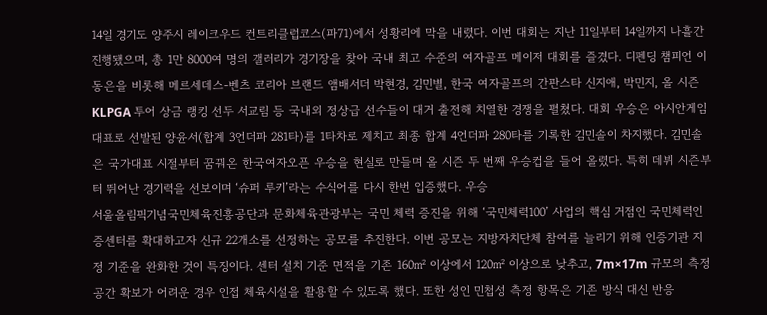14일 경기도 양주시 레이크우드 컨트리클럽코스(파71)에서 성황리에 막을 내렸다. 이번 대회는 지난 11일부터 14일까지 나흘간 진행됐으며, 총 1만 8000여 명의 갤러리가 경기장을 찾아 국내 최고 수준의 여자골프 메이저 대회를 즐겼다. 디펜딩 챔피언 이동은을 비롯해 메르세데스-벤츠 코리아 브랜드 앰배서더 박현경, 김민별, 한국 여자골프의 간판스타 신지애, 박민지, 올 시즌 KLPGA 투어 상금 랭킹 선두 서교림 등 국내외 정상급 선수들이 대거 출전해 치열한 경쟁을 펼쳤다. 대회 우승은 아시안게임 대표로 선발된 양윤서(합계 3언더파 281타)를 1타차로 제치고 최종 합계 4언더파 280타를 기록한 김민솔이 차지했다. 김민솔은 국가대표 시절부터 꿈꿔온 한국여자오픈 우승을 현실로 만들며 올 시즌 두 번째 우승컵을 들어 올렸다. 특히 데뷔 시즌부터 뛰어난 경기력을 선보이며 ‘슈퍼 루키’라는 수식어를 다시 한번 입증했다. 우승
서울올림픽기념국민체육진흥공단과 문화체육관광부는 국민 체력 증진을 위해 ‘국민체력100’ 사업의 핵심 거점인 국민체력인증센터를 확대하고자 신규 22개소를 선정하는 공모를 추진한다. 이번 공모는 지방자치단체 참여를 늘리기 위해 인증기관 지정 기준을 완화한 것이 특징이다. 센터 설치 기준 면적을 기존 160㎡ 이상에서 120㎡ 이상으로 낮추고, 7m×17m 규모의 측정 공간 확보가 어려운 경우 인접 체육시설을 활용할 수 있도록 했다. 또한 성인 민첩성 측정 항목은 기존 방식 대신 반응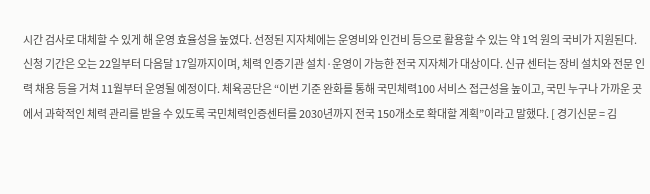시간 검사로 대체할 수 있게 해 운영 효율성을 높였다. 선정된 지자체에는 운영비와 인건비 등으로 활용할 수 있는 약 1억 원의 국비가 지원된다. 신청 기간은 오는 22일부터 다음달 17일까지이며, 체력 인증기관 설치·운영이 가능한 전국 지자체가 대상이다. 신규 센터는 장비 설치와 전문 인력 채용 등을 거쳐 11월부터 운영될 예정이다. 체육공단은 “이번 기준 완화를 통해 국민체력100 서비스 접근성을 높이고, 국민 누구나 가까운 곳에서 과학적인 체력 관리를 받을 수 있도록 국민체력인증센터를 2030년까지 전국 150개소로 확대할 계획”이라고 말했다. [ 경기신문 = 김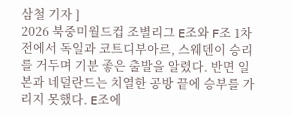삼철 기자 ]
2026 북중미월드컵 조별리그 E조와 F조 1차전에서 독일과 코트디부아르, 스웨덴이 승리를 거두며 기분 좋은 출발을 알렸다. 반면 일본과 네덜란드는 치열한 공방 끝에 승부를 가리지 못했다. E조에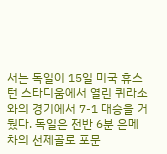서는 독일이 15일 미국 휴스턴 스타디움에서 열린 퀴라소와의 경기에서 7-1 대승을 거뒀다. 독일은 전반 6분 은메차의 선제골로 포문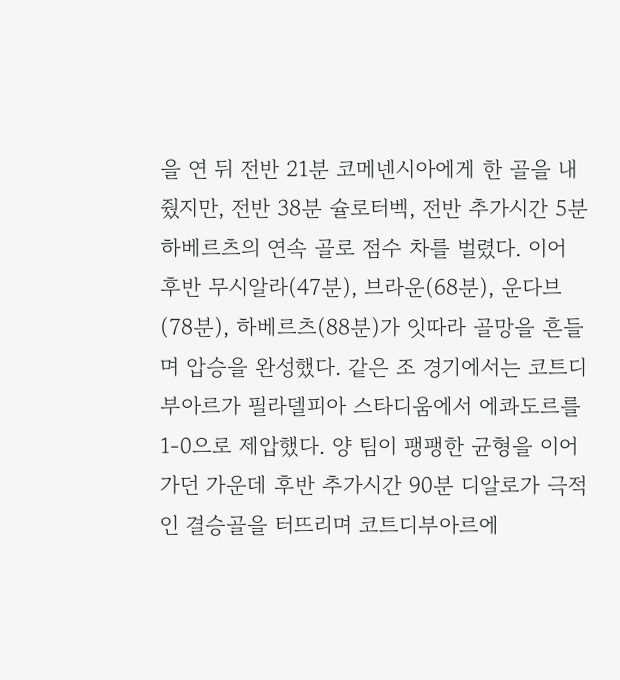을 연 뒤 전반 21분 코메넨시아에게 한 골을 내줬지만, 전반 38분 슐로터벡, 전반 추가시간 5분 하베르츠의 연속 골로 점수 차를 벌렸다. 이어 후반 무시알라(47분), 브라운(68분), 운다브(78분), 하베르츠(88분)가 잇따라 골망을 흔들며 압승을 완성했다. 같은 조 경기에서는 코트디부아르가 필라델피아 스타디움에서 에콰도르를 1-0으로 제압했다. 양 팀이 팽팽한 균형을 이어가던 가운데 후반 추가시간 90분 디알로가 극적인 결승골을 터뜨리며 코트디부아르에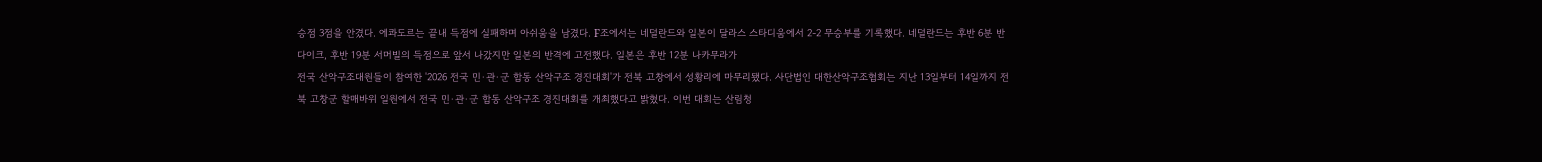승점 3점을 안겼다. 에콰도르는 끝내 득점에 실패하며 아쉬움을 남겼다. F조에서는 네덜란드와 일본이 달라스 스타디움에서 2-2 무승부를 기록했다. 네덜란드는 후반 6분 반 다이크, 후반 19분 서머빌의 득점으로 앞서 나갔지만 일본의 반격에 고전했다. 일본은 후반 12분 나카무라가
전국 산악구조대원들이 참여한 '2026 전국 민·관·군 합동 산악구조 경진대회'가 전북 고창에서 성황리에 마무리됐다. 사단법인 대한산악구조협회는 지난 13일부터 14일까지 전북 고창군 할매바위 일원에서 전국 민·관·군 합동 산악구조 경진대회를 개최했다고 밝혔다. 이번 대회는 산림청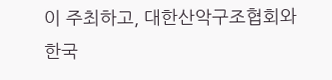이 주최하고, 대한산악구조협회와 한국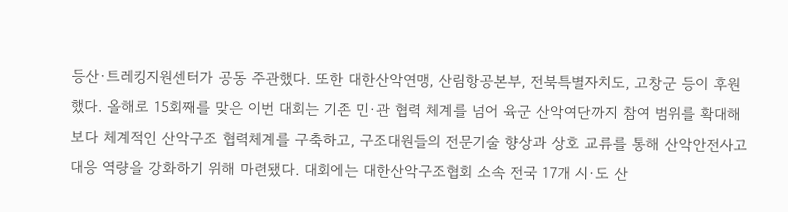등산·트레킹지원센터가 공동 주관했다. 또한 대한산악연맹, 산림항공본부, 전북특별자치도, 고창군 등이 후원했다. 올해로 15회째를 맞은 이번 대회는 기존 민·관 협력 체계를 넘어 육군 산악여단까지 참여 범위를 확대해 보다 체계적인 산악구조 협력체계를 구축하고, 구조대원들의 전문기술 향상과 상호 교류를 통해 산악안전사고 대응 역량을 강화하기 위해 마련됐다. 대회에는 대한산악구조협회 소속 전국 17개 시·도 산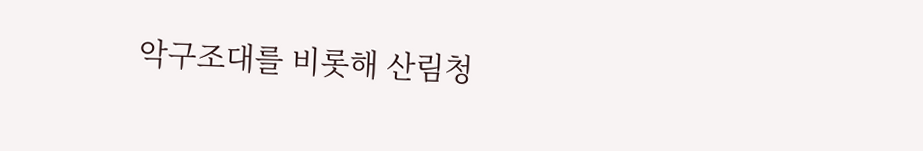악구조대를 비롯해 산림청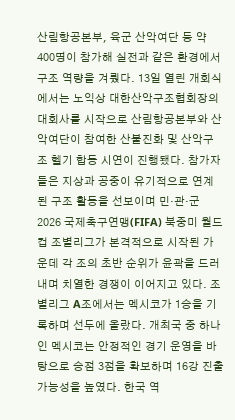산림항공본부, 육군 산악여단 등 약 400명이 참가해 실전과 같은 환경에서 구조 역량을 겨뤘다. 13일 열린 개회식에서는 노익상 대한산악구조협회장의 대회사를 시작으로 산림항공본부와 산악여단이 참여한 산불진화 및 산악구조 헬기 합동 시연이 진행됐다. 참가자들은 지상과 공중이 유기적으로 연계된 구조 활동을 선보이며 민·관·군
2026 국제축구연맹(FIFA) 북중미 월드컵 조별리그가 본격적으로 시작된 가운데 각 조의 초반 순위가 윤곽을 드러내며 치열한 경쟁이 이어지고 있다. 조별리그 A조에서는 멕시코가 1승을 기록하며 선두에 올랐다. 개최국 중 하나인 멕시코는 안정적인 경기 운영을 바탕으로 승점 3점을 확보하며 16강 진출 가능성을 높였다. 한국 역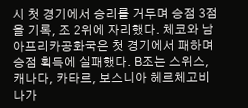시 첫 경기에서 승리를 거두며 승점 3점을 기록, 조 2위에 자리했다. 체코와 남아프리카공화국은 첫 경기에서 패하며 승점 획득에 실패했다. B조는 스위스, 캐나다, 카타르, 보스니아 헤르체고비나가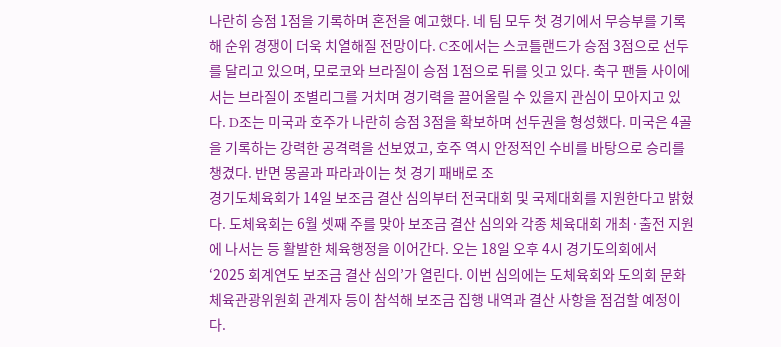나란히 승점 1점을 기록하며 혼전을 예고했다. 네 팀 모두 첫 경기에서 무승부를 기록해 순위 경쟁이 더욱 치열해질 전망이다. C조에서는 스코틀랜드가 승점 3점으로 선두를 달리고 있으며, 모로코와 브라질이 승점 1점으로 뒤를 잇고 있다. 축구 팬들 사이에서는 브라질이 조별리그를 거치며 경기력을 끌어올릴 수 있을지 관심이 모아지고 있다. D조는 미국과 호주가 나란히 승점 3점을 확보하며 선두권을 형성했다. 미국은 4골을 기록하는 강력한 공격력을 선보였고, 호주 역시 안정적인 수비를 바탕으로 승리를 챙겼다. 반면 몽골과 파라과이는 첫 경기 패배로 조
경기도체육회가 14일 보조금 결산 심의부터 전국대회 및 국제대회를 지원한다고 밝혔다. 도체육회는 6월 셋째 주를 맞아 보조금 결산 심의와 각종 체육대회 개최·출전 지원에 나서는 등 활발한 체육행정을 이어간다. 오는 18일 오후 4시 경기도의회에서 ‘2025 회계연도 보조금 결산 심의’가 열린다. 이번 심의에는 도체육회와 도의회 문화체육관광위원회 관계자 등이 참석해 보조금 집행 내역과 결산 사항을 점검할 예정이다.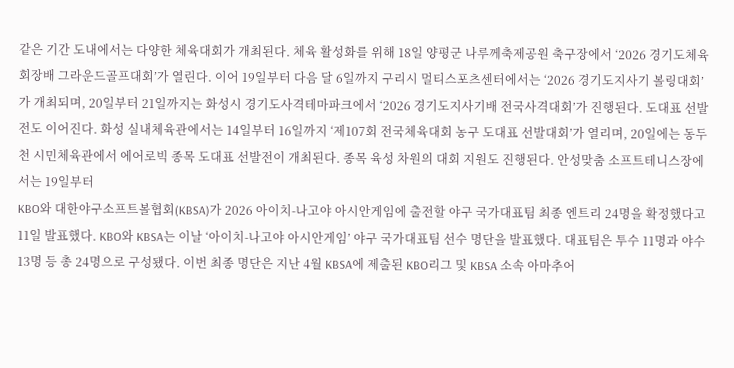같은 기간 도내에서는 다양한 체육대회가 개최된다. 체육 활성화를 위해 18일 양평군 나루께축제공원 축구장에서 ‘2026 경기도체육회장배 그라운드골프대회’가 열린다. 이어 19일부터 다음 달 6일까지 구리시 멀티스포츠센터에서는 ‘2026 경기도지사기 볼링대회’가 개최되며, 20일부터 21일까지는 화성시 경기도사격테마파크에서 ‘2026 경기도지사기배 전국사격대회’가 진행된다. 도대표 선발전도 이어진다. 화성 실내체육관에서는 14일부터 16일까지 ‘제107회 전국체육대회 농구 도대표 선발대회’가 열리며, 20일에는 동두천 시민체육관에서 에어로빅 종목 도대표 선발전이 개최된다. 종목 육성 차원의 대회 지원도 진행된다. 안성맞춤 소프트테니스장에서는 19일부터
KBO와 대한야구소프트볼협회(KBSA)가 2026 아이치-나고야 아시안게임에 출전할 야구 국가대표팀 최종 엔트리 24명을 확정했다고 11일 발표했다. KBO와 KBSA는 이날 ‘아이치-나고야 아시안게임’ 야구 국가대표팀 선수 명단을 발표했다. 대표팀은 투수 11명과 야수 13명 등 총 24명으로 구성됐다. 이번 최종 명단은 지난 4월 KBSA에 제출된 KBO리그 및 KBSA 소속 아마추어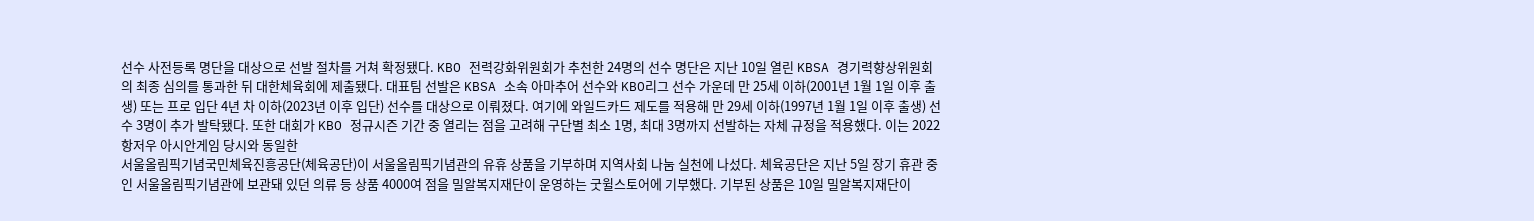선수 사전등록 명단을 대상으로 선발 절차를 거쳐 확정됐다. KBO 전력강화위원회가 추천한 24명의 선수 명단은 지난 10일 열린 KBSA 경기력향상위원회의 최종 심의를 통과한 뒤 대한체육회에 제출됐다. 대표팀 선발은 KBSA 소속 아마추어 선수와 KBO리그 선수 가운데 만 25세 이하(2001년 1월 1일 이후 출생) 또는 프로 입단 4년 차 이하(2023년 이후 입단) 선수를 대상으로 이뤄졌다. 여기에 와일드카드 제도를 적용해 만 29세 이하(1997년 1월 1일 이후 출생) 선수 3명이 추가 발탁됐다. 또한 대회가 KBO 정규시즌 기간 중 열리는 점을 고려해 구단별 최소 1명, 최대 3명까지 선발하는 자체 규정을 적용했다. 이는 2022 항저우 아시안게임 당시와 동일한
서울올림픽기념국민체육진흥공단(체육공단)이 서울올림픽기념관의 유휴 상품을 기부하며 지역사회 나눔 실천에 나섰다. 체육공단은 지난 5일 장기 휴관 중인 서울올림픽기념관에 보관돼 있던 의류 등 상품 4000여 점을 밀알복지재단이 운영하는 굿윌스토어에 기부했다. 기부된 상품은 10일 밀알복지재단이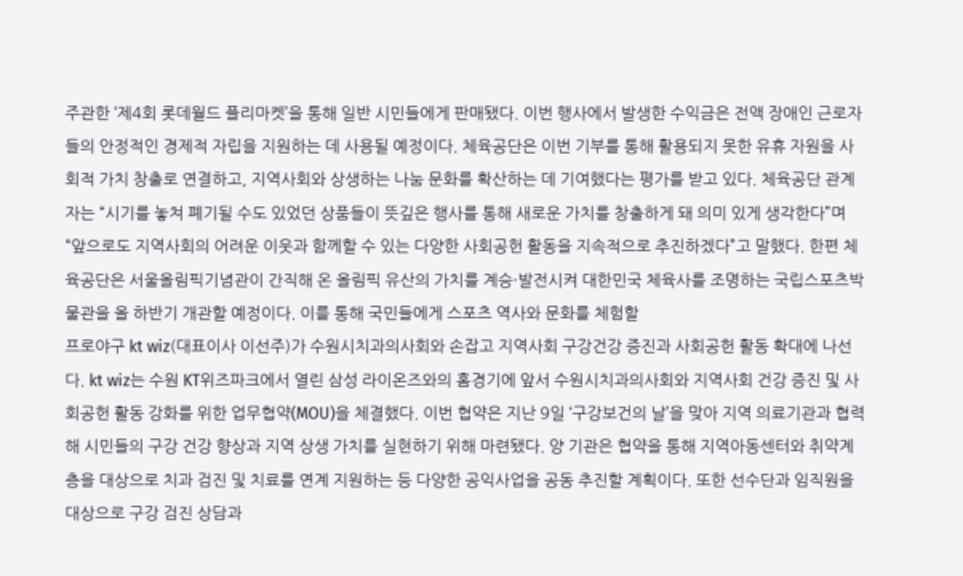주관한 ‘제4회 롯데월드 플리마켓’을 통해 일반 시민들에게 판매됐다. 이번 행사에서 발생한 수익금은 전액 장애인 근로자들의 안정적인 경제적 자립을 지원하는 데 사용될 예정이다. 체육공단은 이번 기부를 통해 활용되지 못한 유휴 자원을 사회적 가치 창출로 연결하고, 지역사회와 상생하는 나눔 문화를 확산하는 데 기여했다는 평가를 받고 있다. 체육공단 관계자는 “시기를 놓쳐 폐기될 수도 있었던 상품들이 뜻깊은 행사를 통해 새로운 가치를 창출하게 돼 의미 있게 생각한다”며 “앞으로도 지역사회의 어려운 이웃과 함께할 수 있는 다양한 사회공헌 활동을 지속적으로 추진하겠다”고 말했다. 한편 체육공단은 서울올림픽기념관이 간직해 온 올림픽 유산의 가치를 계승·발전시켜 대한민국 체육사를 조명하는 국립스포츠박물관을 올 하반기 개관할 예정이다. 이를 통해 국민들에게 스포츠 역사와 문화를 체험할
프로야구 kt wiz(대표이사 이선주)가 수원시치과의사회와 손잡고 지역사회 구강건강 증진과 사회공헌 활동 확대에 나선다. kt wiz는 수원 KT위즈파크에서 열린 삼성 라이온즈와의 홈경기에 앞서 수원시치과의사회와 지역사회 건강 증진 및 사회공헌 활동 강화를 위한 업무협약(MOU)을 체결했다. 이번 협약은 지난 9일 ‘구강보건의 날’을 맞아 지역 의료기관과 협력해 시민들의 구강 건강 향상과 지역 상생 가치를 실현하기 위해 마련됐다. 양 기관은 협약을 통해 지역아동센터와 취약계층을 대상으로 치과 검진 및 치료를 연계 지원하는 등 다양한 공익사업을 공동 추진할 계획이다. 또한 선수단과 임직원을 대상으로 구강 검진 상담과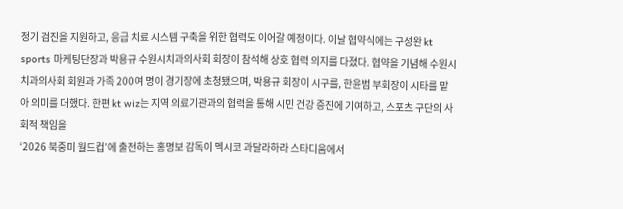정기 검진을 지원하고, 응급 치료 시스템 구축을 위한 협력도 이어갈 예정이다. 이날 협약식에는 구성완 kt sports 마케팅단장과 박용규 수원시치과의사회 회장이 참석해 상호 협력 의지를 다졌다. 협약을 기념해 수원시치과의사회 회원과 가족 200여 명이 경기장에 초청됐으며, 박용규 회장이 시구를, 한윤범 부회장이 시타를 맡아 의미를 더했다. 한편 kt wiz는 지역 의료기관과의 협력을 통해 시민 건강 증진에 기여하고, 스포츠 구단의 사회적 책임을
‘2026 북중미 월드컵’에 출전하는 홍명보 감독이 멕시코 과달라하라 스타디움에서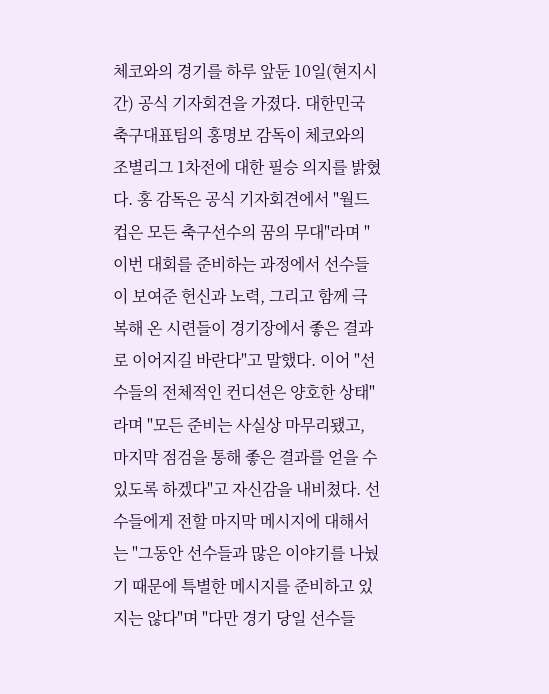체코와의 경기를 하루 앞둔 10일(현지시간) 공식 기자회견을 가졌다. 대한민국 축구대표팀의 홍명보 감독이 체코와의 조별리그 1차전에 대한 필승 의지를 밝혔다. 홍 감독은 공식 기자회견에서 "월드컵은 모든 축구선수의 꿈의 무대"라며 "이번 대회를 준비하는 과정에서 선수들이 보여준 헌신과 노력, 그리고 함께 극복해 온 시련들이 경기장에서 좋은 결과로 이어지길 바란다"고 말했다. 이어 "선수들의 전체적인 컨디션은 양호한 상태"라며 "모든 준비는 사실상 마무리됐고, 마지막 점검을 통해 좋은 결과를 얻을 수 있도록 하겠다"고 자신감을 내비쳤다. 선수들에게 전할 마지막 메시지에 대해서는 "그동안 선수들과 많은 이야기를 나눴기 때문에 특별한 메시지를 준비하고 있지는 않다"며 "다만 경기 당일 선수들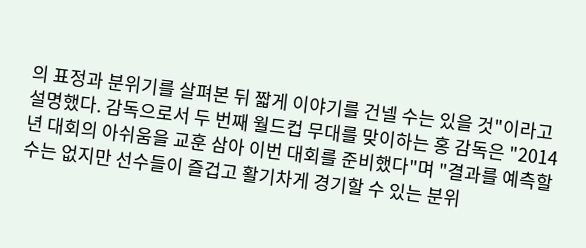의 표정과 분위기를 살펴본 뒤 짧게 이야기를 건넬 수는 있을 것"이라고 설명했다. 감독으로서 두 번째 월드컵 무대를 맞이하는 홍 감독은 "2014년 대회의 아쉬움을 교훈 삼아 이번 대회를 준비했다"며 "결과를 예측할 수는 없지만 선수들이 즐겁고 활기차게 경기할 수 있는 분위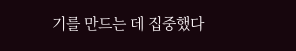기를 만드는 데 집중했다